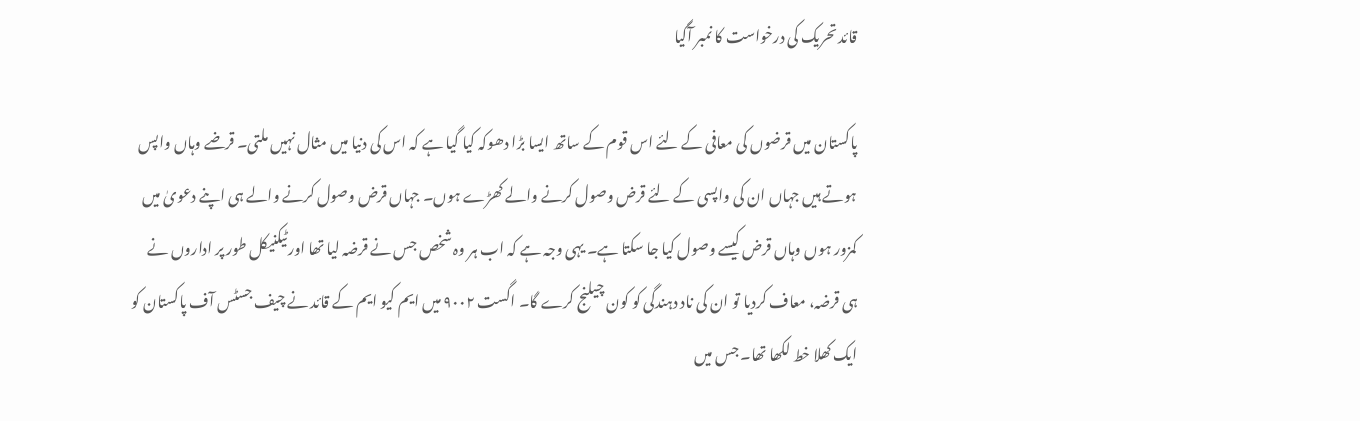قائد تحریک کی درخواست کا نمبر آگیا

پاکستان میں قرضوں کی معافی کے لئے اس قوم کے ساتھ ایسا بڑا دھوکہ کیا گیا ہے کہ اس کی دنیا میں مثال نہیں ملتی۔ قرضے وہاں واپس ہوتے ہیں جہاں ان کی واپسی کے لئے قرض وصول کرنے والے کھڑے ہوں۔ جہاں قرض وصول کرنے والے ہی اپنے دعویٰ میں کمزور ہوں وہاں قرض کیسے وصول کیا جا سکتا ہے۔ یہی وجہ ہے کہ اب ہر وہ شخص جس نے قرضہ لیا تھا اور ٹیکنیکل طور پر اداروں نے ہی قرضہ، معاف کردیا تو ان کی ناد دہندگی کو کون چیلنج کرے گا۔ اگست ۹۰۰۲ میں ایم کیو ایم کے قائد نے چیف جسٹس آف پاکستان کو ایک کھلا خط لکھا تھا۔ جس میں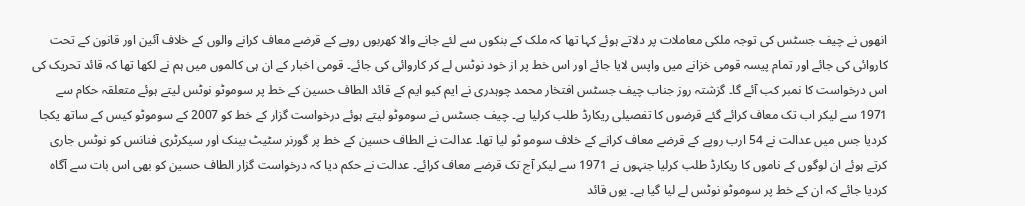انھوں نے چیف جسٹس کی توجہ ملکی معاملات پر دلاتے ہوئے کہا تھا کہ ملک کے بنکوں سے لئے جانے والا کھربوں روپے کے قرضے معاف کرانے والوں کے خلاف آئین اور قانون کے تحت کاروائی کی جائے اور تمام پیسہ قومی خزانے میں واپس لایا جائے اور اس خط پر از خود نوٹس لے کر کاروائی کی جائے۔ قومی اخبار کے ان ہی کالموں میں ہم نے لکھا تھا کہ قائد تحریک کی اس درخواست کا نمبر کب آئے گا۔ گزشتہ روز جناب چیف جسٹس افتخار محمد چوہدری نے ایم کیو ایم کے قائد الطاف حسین کے خط پر سوموٹو نوٹس لیتے ہوئے متعلقہ حکام سے 1971 سے لیکر اب تک معاف کرائے گئے قرضوں کا تفصیلی ریکارڈ طلب کرلیا ہے۔ چیف جسٹس نے سوموٹو لیتے ہوئے درخواست گزار کے خط کو 2007 کے سوموٹو کیس کے ساتھ یکجا کردیا جس میں عدالت نے 54 ارب روپے کے قرضے معاف کرانے کے خلاف سومو ٹو لیا تھا۔ عدالت نے الطاف حسین کے خط پر گورنر سٹیٹ بینک اور سیکرٹری فنانس کو نوٹس جاری کرتے ہوئے ان لوگوں کے ناموں کا ریکارڈ طلب کرلیا جنہوں نے 1971 سے لیکر آج تک قرضے معاف کرائے۔ عدالت نے حکم دیا کہ درخواست گزار الطاف حسین کو بھی اس بات سے آگاہ کردیا جائے کہ ان کے خط پر سوموٹو نوٹس لے لیا گیا ہے۔ یوں قائد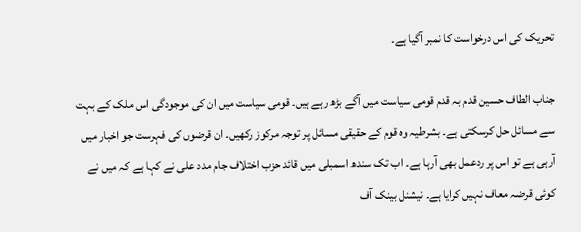تحریک کی اس درخواست کا نمبر آگیا ہے۔

جناب الطاف حسین قدم بہ قدم قومی سیاست میں آگے بڑھ رہے ہیں۔ قومی سیاست میں ان کی موجودگی اس ملک کے بہت سے مسائل حل کرسکتی ہے۔ بشرطیہ وہ قوم کے حقیقی مسائل پر توجہ مرکوز رکھیں۔ ان قرضوں کی فہرست جو اخبار میں آرہی ہے تو اس پر ردعمل بھی آرہا ہے۔ اب تک سندھ اسمبلی میں قائد حزب اختلاف جام مدد علی نے کہا ہے کہ میں نے کوئی قرضہ معاف نہیں کرایا ہے۔ نیشنل بینک آف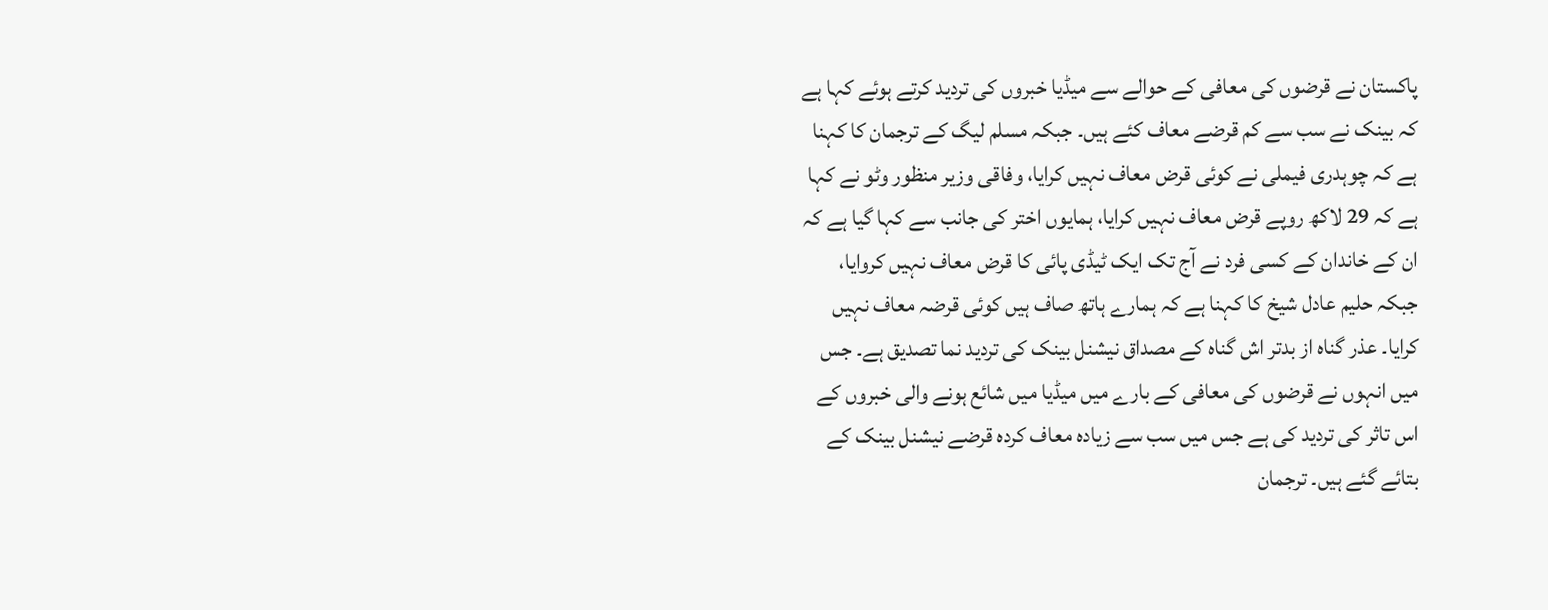پاکستان نے قرضوں کی معافی کے حوالے سے میڈیا خبروں کی تردید کرتے ہوئے کہا ہے کہ بینک نے سب سے کم قرضے معاف کئے ہیں۔ جبکہ مسلم لیگ کے ترجمان کا کہنا ہے کہ چوہدری فیملی نے کوئی قرض معاف نہیں کرایا، وفاقی وزیر منظور وٹو نے کہا ہے کہ 29 لاکھ روپے قرض معاف نہیں کرایا، ہمایوں اختر کی جانب سے کہا گیا ہے کہ ان کے خاندان کے کسی فرد نے آج تک ایک ٹیڈی پائی کا قرض معاف نہیں کروایا، جبکہ حلیم عادل شیخ کا کہنا ہے کہ ہمارے ہاتھ صاف ہیں کوئی قرضہ معاف نہیں کرایا۔ عذر گناہ از بدتر اش گناہ کے مصداق نیشنل بینک کی تردید نما تصدیق ہے۔ جس میں انہوں نے قرضوں کی معافی کے بارے میں میڈیا میں شائع ہونے والی خبروں کے اس تاثر کی تردید کی ہے جس میں سب سے زیادہ معاف کردہ قرضے نیشنل بینک کے بتائے گئے ہیں۔ ترجمان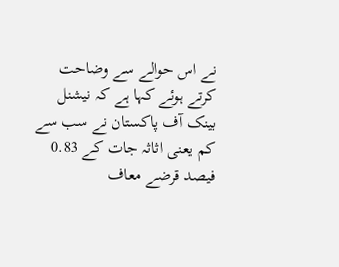نے اس حوالے سے وضاحت کرتے ہوئے کہا ہے کہ نیشنل بینک آف پاکستان نے سب سے کم یعنی اثاثہ جات کے 0.83 فیصد قرضے معاف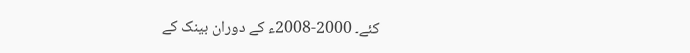کئے۔ 2000-2008ء کے دوران بینک کے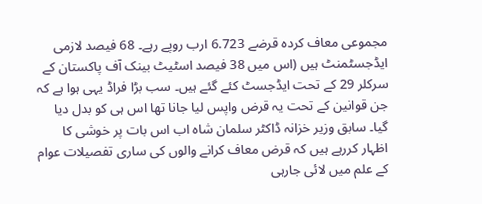مجموعی معاف کردہ قرضے 6.723 ارب روپے رہے۔ 68 فیصد لازمی ایڈجسٹمنٹ ہیں (اس میں 38 فیصد اسٹیٹ بینک آف پاکستان کے سرکلر 29 کے تحت ایڈجسٹ کئے گئے ہیں۔ سب بڑا فراڈ یہی ہوا ہے کہ جن قوانین کے تحت یہ قرض واپس لیا جانا تھا اس ہی کو بدل دیا گیا۔ سابق وزیر خزانہ ڈاکٹر سلمان شاہ اب اس بات پر خوشی کا اظہار کررہے ہیں کہ قرض معاف کرانے والوں کی ساری تفصیلات عوام کے علم میں لائی جارہی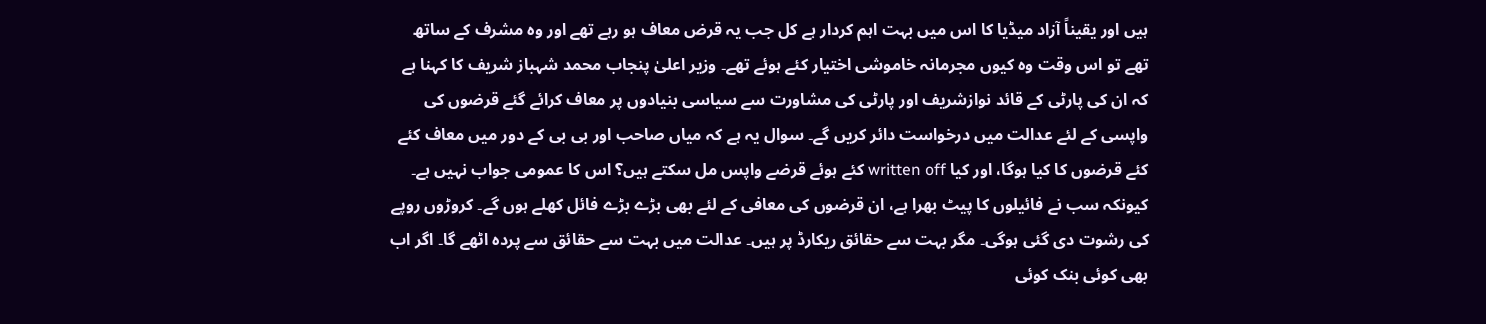ہیں اور یقیناً آزاد میڈیا کا اس میں بہت اہم کردار ہے کل جب یہ قرض معاف ہو رہے تھے اور وہ مشرف کے ساتھ تھے تو اس وقت وہ کیوں مجرمانہ خاموشی اختیار کئے ہوئے تھے۔ وزیر اعلیٰ پنجاب محمد شہباز شریف کا کہنا ہے کہ ان کی پارٹی کے قائد نوازشریف اور پارٹی کی مشاورت سے سیاسی بنیادوں پر معاف کرائے گئے قرضوں کی واپسی کے لئے عدالت میں درخواست دائر کریں گے۔ سوال یہ ہے کہ میاں صاحب اور بی بی کے دور میں معاف کئے کئے قرضوں کا کیا ہوگا، اور کیا written off کئے ہوئے قرضے واپس مل سکتے ہیں؟ اس کا عمومی جواب نہیں ہے۔ کیونکہ سب نے فائیلوں کا پیٹ بھرا ہے، ان قرضوں کی معافی کے لئے بھی بڑے بڑے فائل کھلے ہوں گے۔ کروڑوں روپے کی رشوت دی گئی ہوگی۔ مگر بہت سے حقائق ریکارڈ پر ہیں۔ عدالت میں بہت سے حقائق سے پردہ اٹھے گا۔ اگر اب بھی کوئی بنک کوئی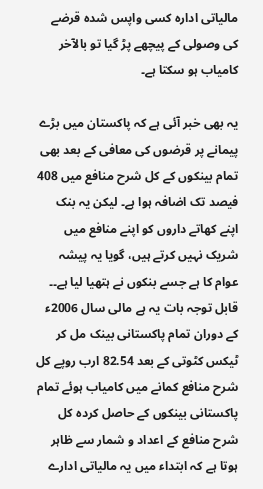مالیاتی ادارہ کسی واپس شدہ قرضے کی وصولی کے پیچھے پڑ گیا تو بالآخر کامیاب ہو سکتا ہے۔

یہ بھی خبر آئی ہے کہ پاکستان میں بڑے پیمانے پر قرضوں کی معافی کے بعد بھی تمام بینکوں کے کل شرح منافع میں 408 فیصد تک اضافہ ہوا ہے۔ لیکن یہ بنک اپنے کھاتے داروں کو اپنے منافع میں شریک نہیں کرتے ہیں، گویا یہ پیشہ عوام کا ہے جسے بنکوں نے ہتھیا لیا ہے۔۔ قابل توجہ بات یہ ہے مالی سال 2006ء کے دوران تمام پاکستانی بینک مل کر ٹیکس کٹوتی کے بعد 82.54 ارب روپے کل شرح منافع کمانے میں کامیاب ہوئے تمام پاکستانی بینکوں کے حاصل کردہ کل شرح منافع کے اعداد و شمار سے ظاہر ہوتا ہے کہ ابتداء میں یہ مالیاتی ادارے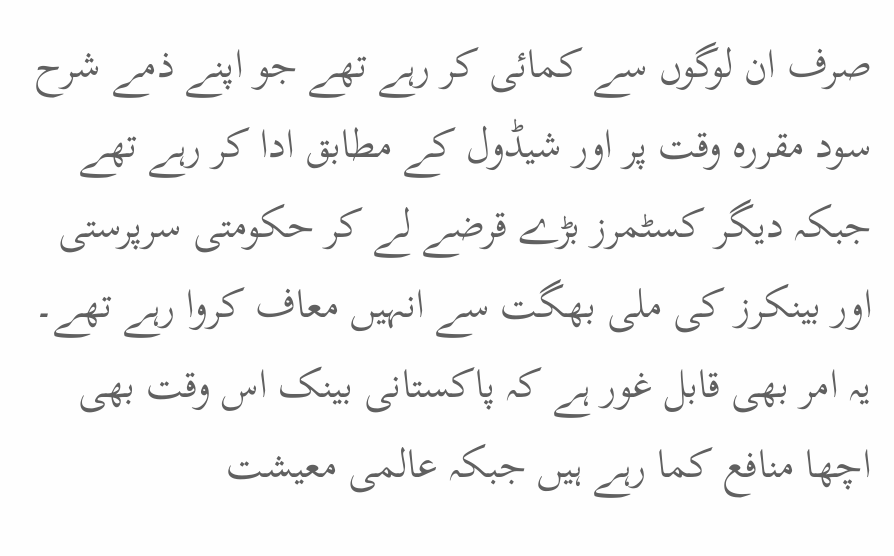صرف ان لوگوں سے کمائی کر رہے تھے جو اپنے ذمے شرح سود مقررہ وقت پر اور شیڈول کے مطابق ادا کر رہے تھے جبکہ دیگر کسٹمرز بڑے قرضے لے کر حکومتی سرپرستی اور بینکرز کی ملی بھگت سے انہیں معاف کروا رہے تھے۔ یہ امر بھی قابل غور ہے کہ پاکستانی بینک اس وقت بھی اچھا منافع کما رہے ہیں جبکہ عالمی معیشت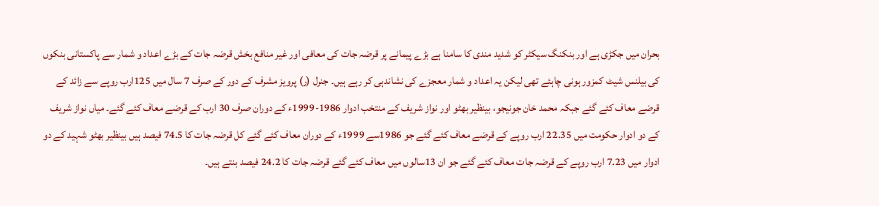بحران میں جکڑی ہے اور بنکنگ سیکٹر کو شدید مندی کا سامنا ہے بڑے پیمانے پر قرضہ جات کی معافی اور غیر منافع بخش قرضہ جات کے بڑے اعداد و شمار سے پاکستانی بنکوں کی بیلنس شیٹ کمزور ہونی چاہئے تھی لیکن یہ اعداد و شمار معجزے کی نشاندہی کر رہے ہیں۔ جنرل (ر) پرویز مشرف کے دور کے صرف 7 سال میں 125ارب روپے سے زائد کے قرضے معاف کئے گئے جبکہ محمد خان جونیجو، بینظیر بھٹو اور نواز شریف کے منتخب ادوار 1986-1999ء کے دوران صرف 30 ارب کے قرضے معاف کئے گئے۔ میاں نواز شریف کے دو ادوار حکومت میں 22.35 ارب روپے کے قرضے معاف کئے گئے جو 1986سے 1999ء کے دوران معاف کئے گئے کل قرضہ جات کا 74.5 فیصد ہیں بینظیر بھٹو شہید کے دو ادوار میں 7.23 ارب روپے کے قرضہ جات معاف کئے گئے جو ان 13سالوں میں معاف کئے گئے قرضہ جات کا 24.2 فیصد بنتے ہیں۔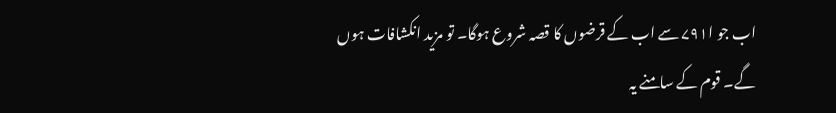اب جو ا۷۹۱ سے اب کے قرضوں کا قصہ شروع ہوگا۔ تو مزید انکشافات ہوں گے۔ قوم کے سامنے یہ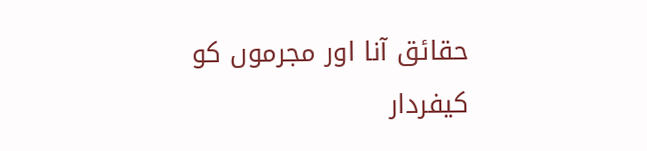حقائق آنا اور مجرموں کو کیفردار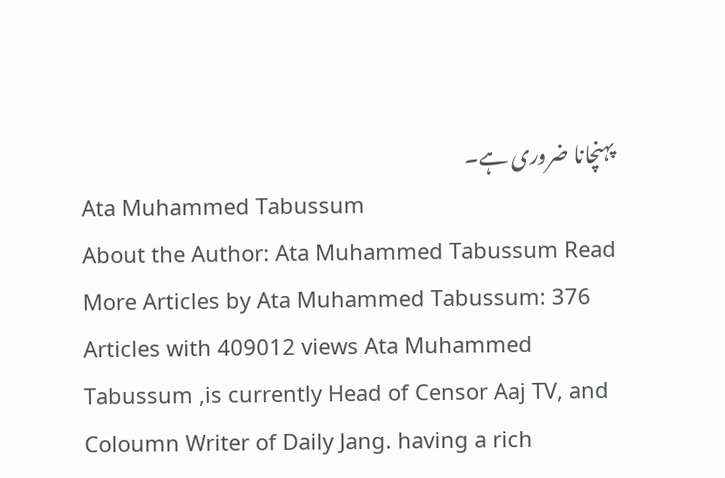پہنچانا ضروری ہے۔
Ata Muhammed Tabussum
About the Author: Ata Muhammed Tabussum Read More Articles by Ata Muhammed Tabussum: 376 Articles with 409012 views Ata Muhammed Tabussum ,is currently Head of Censor Aaj TV, and Coloumn Writer of Daily Jang. having a rich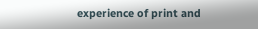experience of print and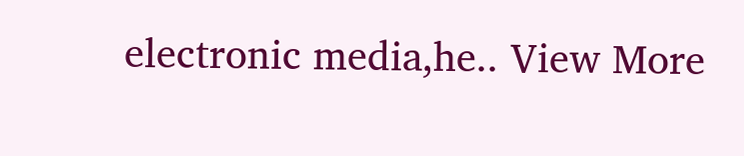electronic media,he.. View More